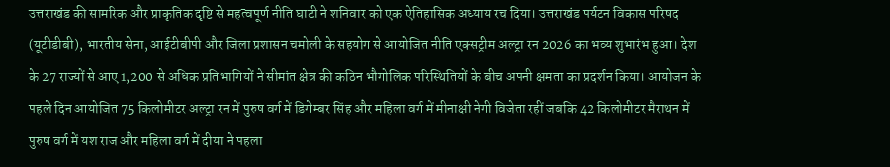उत्तराखंड की सामरिक और प्राकृतिक दृष्टि से महत्वपूर्ण नीति घाटी ने शनिवार को एक ऐतिहासिक अध्याय रच दिया। उत्तराखंड पर्यटन विकास परिषद (यूटीडीबी), भारतीय सेना, आईटीबीपी और जिला प्रशासन चमोली के सहयोग से आयोजित नीति एक्सट्रीम अल्ट्रा रन 2026 का भव्य शुभारंभ हुआ। देश के 27 राज्यों से आए 1,200 से अधिक प्रतिभागियों ने सीमांत क्षेत्र की कठिन भौगोलिक परिस्थितियों के बीच अपनी क्षमता का प्रदर्शन किया। आयोजन के पहले दिन आयोजित 75 किलोमीटर अल्ट्रा रन में पुरुष वर्ग में डिगेम्बर सिंह और महिला वर्ग में मीनाक्षी नेगी विजेता रहीं जबकि 42 किलोमीटर मैराथन में पुरुष वर्ग में यश राज और महिला वर्ग में दीया ने पहला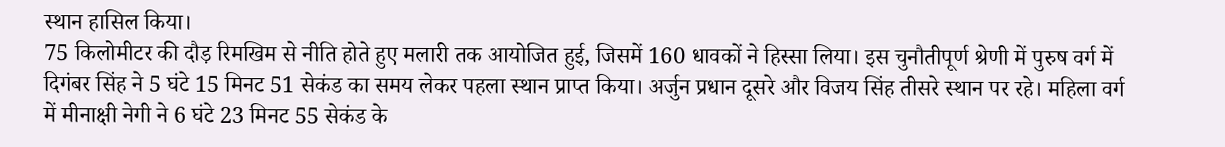स्थान हासिल किया।
75 किलोमीटर की दौड़ रिमखिम से नीति होते हुए मलारी तक आयोजित हुई, जिसमें 160 धावकों ने हिस्सा लिया। इस चुनौतीपूर्ण श्रेणी में पुरुष वर्ग में दिगंबर सिंह ने 5 घंटे 15 मिनट 51 सेकंड का समय लेकर पहला स्थान प्राप्त किया। अर्जुन प्रधान दूसरे और विजय सिंह तीसरे स्थान पर रहे। महिला वर्ग में मीनाक्षी नेगी ने 6 घंटे 23 मिनट 55 सेकंड के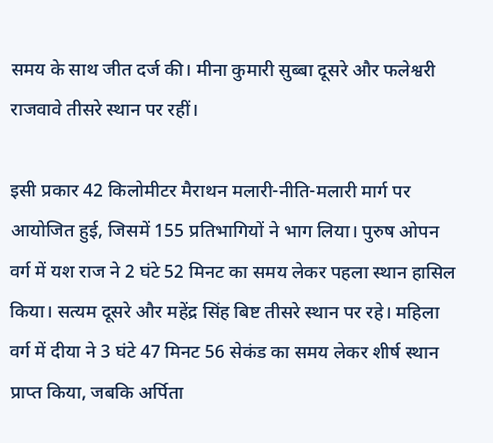समय के साथ जीत दर्ज की। मीना कुमारी सुब्बा दूसरे और फलेश्वरी राजवावे तीसरे स्थान पर रहीं।

इसी प्रकार 42 किलोमीटर मैराथन मलारी-नीति-मलारी मार्ग पर आयोजित हुई, जिसमें 155 प्रतिभागियों ने भाग लिया। पुरुष ओपन वर्ग में यश राज ने 2 घंटे 52 मिनट का समय लेकर पहला स्थान हासिल किया। सत्यम दूसरे और महेंद्र सिंह बिष्ट तीसरे स्थान पर रहे। महिला वर्ग में दीया ने 3 घंटे 47 मिनट 56 सेकंड का समय लेकर शीर्ष स्थान प्राप्त किया, जबकि अर्पिता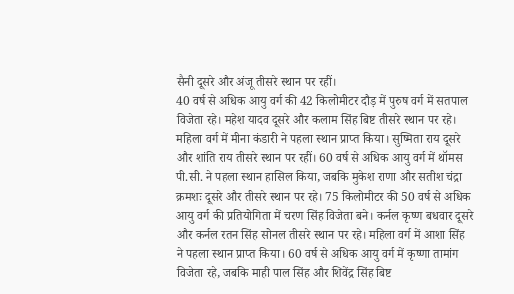सैनी दूसरे और अंजू तीसरे स्थान पर रहीं।
40 वर्ष से अधिक आयु वर्ग की 42 किलोमीटर दौड़ में पुरुष वर्ग में सतपाल विजेता रहे। महेश यादव दूसरे और कलाम सिंह बिष्ट तीसरे स्थान पर रहे। महिला वर्ग में मीना कंडारी ने पहला स्थान प्राप्त किया। सुष्मिता राय दूसरे और शांति राय तीसरे स्थान पर रहीं। 60 वर्ष से अधिक आयु वर्ग में थॉमस पी.सी. ने पहला स्थान हासिल किया, जबकि मुकेश राणा और सतीश चंद्रा क्रमशः दूसरे और तीसरे स्थान पर रहे। 75 किलोमीटर की 50 वर्ष से अधिक आयु वर्ग की प्रतियोगिता में चरण सिंह विजेता बने। कर्नल कृष्ण बधवार दूसरे और कर्नल रतन सिंह सोनल तीसरे स्थान पर रहे। महिला वर्ग में आशा सिंह ने पहला स्थान प्राप्त किया। 60 वर्ष से अधिक आयु वर्ग में कृष्णा तामांग विजेता रहे, जबकि माही पाल सिंह और शिवेंद्र सिंह बिष्ट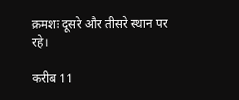क्रमशः दूसरे और तीसरे स्थान पर रहे।

करीब 11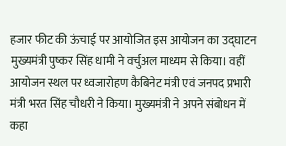हजार फीट की ऊंचाई पर आयोजित इस आयोजन का उद्घाटन मुख्यमंत्री पुष्कर सिंह धामी ने वर्चुअल माध्यम से किया। वहीं आयोजन स्थल पर ध्वजारोहण कैबिनेट मंत्री एवं जनपद प्रभारी मंत्री भरत सिंह चौधरी ने किया। मुख्यमंत्री ने अपने संबोधन में कहा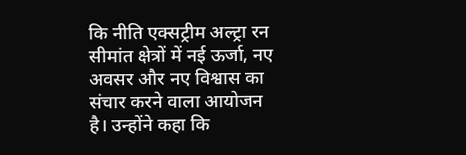कि नीति एक्सट्रीम अल्ट्रा रन सीमांत क्षेत्रों में नई ऊर्जा, नए अवसर और नए विश्वास का संचार करने वाला आयोजन है। उन्होंने कहा कि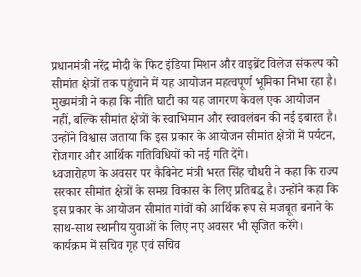प्रधानमंत्री नरेंद्र मोदी के फिट इंडिया मिशन और वाइब्रेंट विलेज संकल्प को सीमांत क्षेत्रों तक पहुंचाने में यह आयोजन महत्वपूर्ण भूमिका निभा रहा है। मुख्यमंत्री ने कहा कि नीति घाटी का यह जागरण केवल एक आयोजन नहीं, बल्कि सीमांत क्षेत्रों के स्वाभिमान और स्वावलंबन की नई इबारत है। उन्होंने विश्वास जताया कि इस प्रकार के आयोजन सीमांत क्षेत्रों में पर्यटन, रोजगार और आर्थिक गतिविधियों को नई गति देंगे।
ध्वजारोहण के अवसर पर कैबिनेट मंत्री भरत सिंह चौधरी ने कहा कि राज्य सरकार सीमांत क्षेत्रों के समग्र विकास के लिए प्रतिबद्ध है। उन्होंने कहा कि इस प्रकार के आयोजन सीमांत गांवों को आर्थिक रूप से मजबूत बनाने के साथ-साथ स्थानीय युवाओं के लिए नए अवसर भी सृजित करेंगे।
कार्यक्रम में सचिव गृह एवं सचिव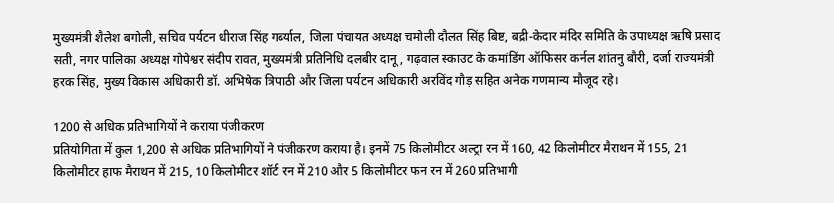मुख्यमंत्री शैलेश बगोली, सचिव पर्यटन धीराज सिंह गर्ब्याल, जिला पंचायत अध्यक्ष चमोली दौलत सिंह बिष्ट, बद्री-केदार मंदिर समिति के उपाध्यक्ष ऋषि प्रसाद सती, नगर पालिका अध्यक्ष गोपेश्वर संदीप रावत, मुख्यमंत्री प्रतिनिधि दलबीर दानू, गढ़वाल स्काउट के कमांडिंग ऑफिसर कर्नल शांतनु बौरी, दर्जा राज्यमंत्री हरक सिंह, मुख्य विकास अधिकारी डॉ. अभिषेक त्रिपाठी और जिला पर्यटन अधिकारी अरविंद गौड़ सहित अनेक गणमान्य मौजूद रहे।

1200 से अधिक प्रतिभागियों ने कराया पंजीकरण
प्रतियोगिता में कुल 1,200 से अधिक प्रतिभागियों ने पंजीकरण कराया है। इनमें 75 किलोमीटर अल्ट्रा रन में 160, 42 किलोमीटर मैराथन में 155, 21 किलोमीटर हाफ मैराथन में 215, 10 किलोमीटर शॉर्ट रन में 210 और 5 किलोमीटर फन रन में 260 प्रतिभागी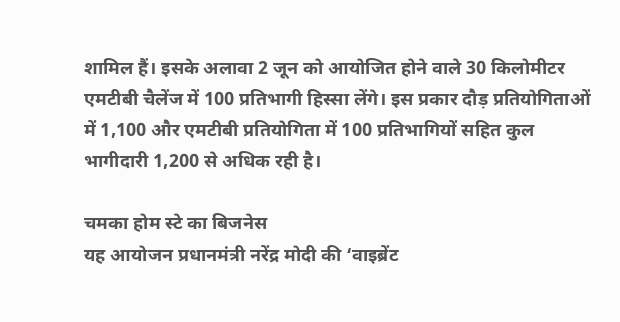शामिल हैं। इसके अलावा 2 जून को आयोजित होने वाले 30 किलोमीटर एमटीबी चैलेंज में 100 प्रतिभागी हिस्सा लेंगे। इस प्रकार दौड़ प्रतियोगिताओं में 1,100 और एमटीबी प्रतियोगिता में 100 प्रतिभागियों सहित कुल भागीदारी 1,200 से अधिक रही है।

चमका होम स्टे का बिजनेस
यह आयोजन प्रधानमंत्री नरेंद्र मोदी की ‘वाइब्रेंट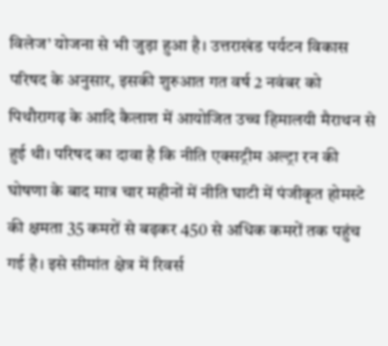विलेज’ योजना से भी जुड़ा हुआ है। उत्तराखंड पर्यटन विकास परिषद के अनुसार, इसकी शुरुआत गत वर्ष 2 नवंबर को पिथौरागढ़ के आदि कैलाश में आयोजित उच्च हिमालयी मैराथन से हुई थी। परिषद का दावा है कि नीति एक्सट्रीम अल्ट्रा रन की घोषणा के बाद मात्र चार महीनों में नीति घाटी में पंजीकृत होमस्टे की क्षमता 35 कमरों से बढ़कर 450 से अधिक कमरों तक पहुंच गई है। इसे सीमांत क्षेत्र में रिवर्स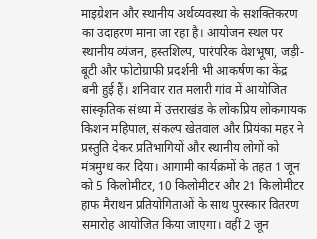माइग्रेशन और स्थानीय अर्थव्यवस्था के सशक्तिकरण का उदाहरण माना जा रहा है। आयोजन स्थल पर स्थानीय व्यंजन, हस्तशिल्प, पारंपरिक वेशभूषा, जड़ी-बूटी और फोटोग्राफी प्रदर्शनी भी आकर्षण का केंद्र बनी हुई हैं। शनिवार रात मलारी गांव में आयोजित सांस्कृतिक संध्या में उत्तराखंड के लोकप्रिय लोकगायक किशन महिपाल, संकल्प खेतवाल और प्रियंका महर ने प्रस्तुति देकर प्रतिभागियों और स्थानीय लोगों को मंत्रमुग्ध कर दिया। आगामी कार्यक्रमों के तहत 1 जून को 5 किलोमीटर, 10 किलोमीटर और 21 किलोमीटर हाफ मैराथन प्रतियोगिताओं के साथ पुरस्कार वितरण समारोह आयोजित किया जाएगा। वहीं 2 जून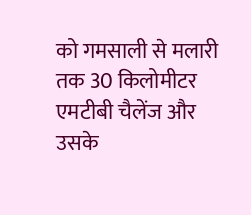को गमसाली से मलारी तक 30 किलोमीटर एमटीबी चैलेंज और उसके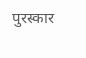पुरस्कार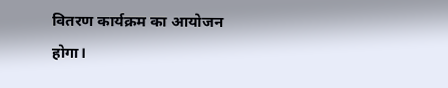वितरण कार्यक्रम का आयोजन होगा।